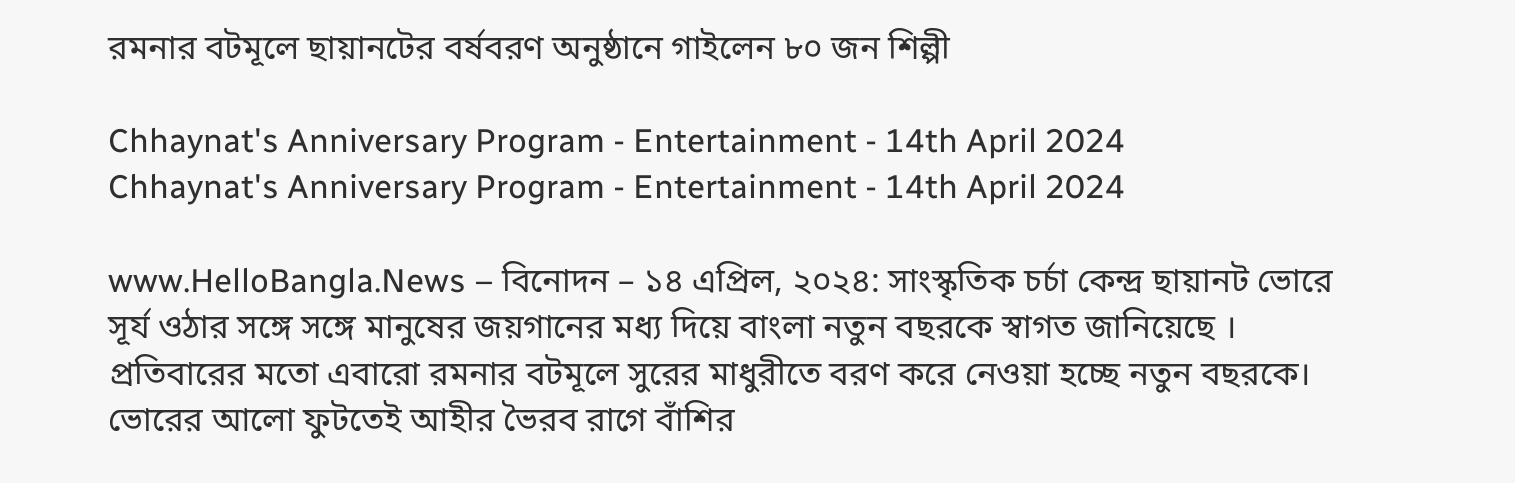রমনার বটমূলে ছায়ানটের বর্ষবরণ অনুষ্ঠানে গাইলেন ৮০ জন শিল্পী

Chhaynat's Anniversary Program - Entertainment - 14th April 2024
Chhaynat's Anniversary Program - Entertainment - 14th April 2024

www.HelloBangla.News – বিনোদন – ১৪ এপ্রিল, ২০২৪: সাংস্কৃতিক চর্চা কেন্দ্র ছায়ানট ভোরে সূর্য ওঠার সঙ্গে সঙ্গে মানুষের জয়গানের মধ্য দিয়ে বাংলা নতুন বছরকে স্বাগত জানিয়েছে । প্রতিবারের মতো এবারো রমনার বটমূলে সুরের মাধুরীতে বরণ করে নেওয়া হচ্ছে নতুন বছরকে। ভোরের আলো ফুটতেই আহীর ভৈরব রাগে বাঁশির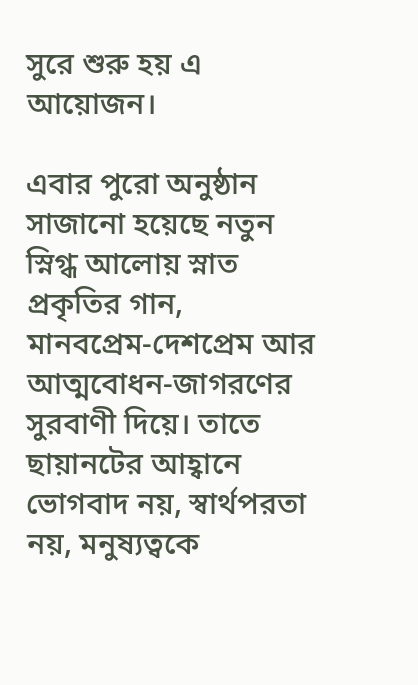সুরে শুরু হয় এ আয়োজন।

এবার পুরো অনুষ্ঠান সাজানো হয়েছে নতুন স্নিগ্ধ আলোয় স্নাত প্রকৃতির গান, মানবপ্রেম-দেশপ্রেম আর আত্মবোধন-জাগরণের সুরবাণী দিয়ে। তাতে ছায়ানটের আহ্বানে ভোগবাদ নয়, স্বার্থপরতা নয়, মনুষ্যত্বকে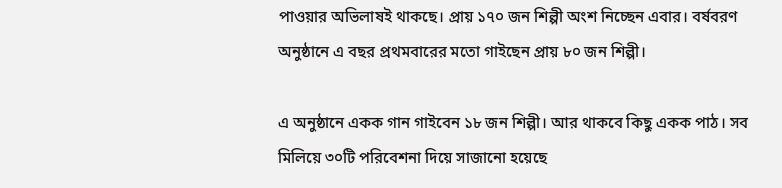পাওয়ার অভিলাষই থাকছে। প্রায় ১৭০ জন শিল্পী অংশ নিচ্ছেন এবার। বর্ষবরণ অনুষ্ঠানে এ বছর প্রথমবারের মতো গাইছেন প্রায় ৮০ জন শিল্পী।

এ অনুষ্ঠানে একক গান গাইবেন ১৮ জন শিল্পী। আর থাকবে কিছু একক পাঠ। সব মিলিয়ে ৩০টি পরিবেশনা দিয়ে সাজানো হয়েছে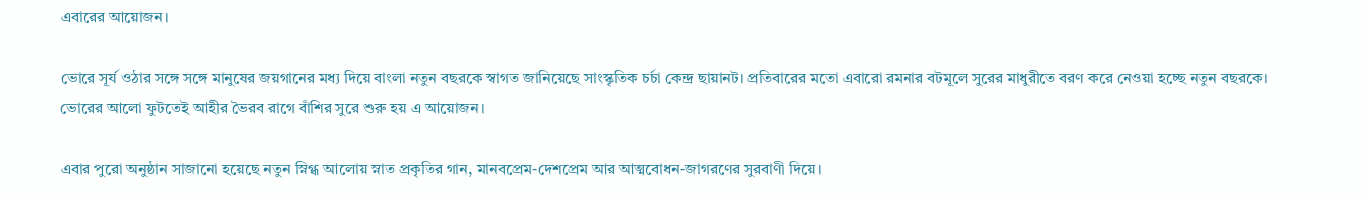এবারের আয়োজন।

ভোরে সূর্য ওঠার সঙ্গে সঙ্গে মানুষের জয়গানের মধ্য দিয়ে বাংলা নতুন বছরকে স্বাগত জানিয়েছে সাংস্কৃতিক চর্চা কেন্দ্র ছায়ানট। প্রতিবারের মতো এবারো রমনার বটমূলে সুরের মাধুরীতে বরণ করে নেওয়া হচ্ছে নতুন বছরকে। ভোরের আলো ফুটতেই আহীর ভৈরব রাগে বাঁশির সুরে শুরু হয় এ আয়োজন।

এবার পুরো অনুষ্ঠান সাজানো হয়েছে নতুন স্নিগ্ধ আলোয় স্নাত প্রকৃতির গান, মানবপ্রেম-দেশপ্রেম আর আত্মবোধন-জাগরণের সুরবাণী দিয়ে।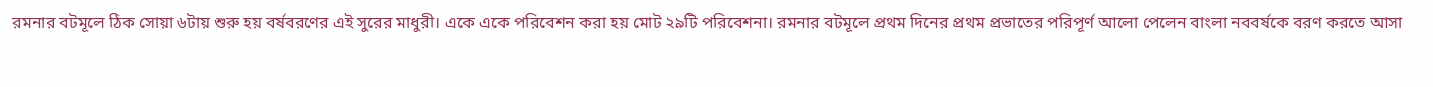রমনার বটমূলে ঠিক সোয়া ৬টায় শুরু হয় বর্ষবরণের এই সুরের মাধুরী। একে একে পরিবেশন করা হয় মোট ২৯টি পরিবেশনা। রমনার বটমূলে প্রথম দিনের প্রথম প্রভাতের পরিপূর্ণ আলো পেলেন বাংলা নববর্ষকে বরণ করতে আসা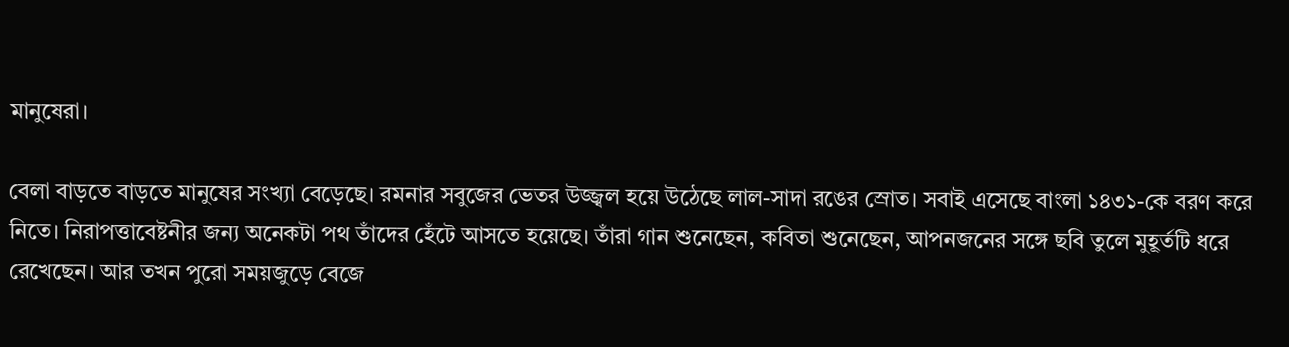মানুষেরা।

বেলা বাড়তে বাড়তে মানুষের সংখ্যা বেড়েছে। রমনার সবুজের ভেতর উজ্জ্বল হয়ে উঠেছে লাল-সাদা রঙের স্রোত। সবাই এসেছে বাংলা ১৪৩১-কে বরণ করে নিতে। নিরাপত্তাবেষ্টনীর জন্য অনেকটা পথ তাঁদের হেঁটে আসতে হয়েছে। তাঁরা গান শুনেছেন, কবিতা শুনেছেন, আপনজনের সঙ্গে ছবি তুলে মুহূর্তটি ধরে রেখেছেন। আর তখন পুরো সময়জুড়ে বেজে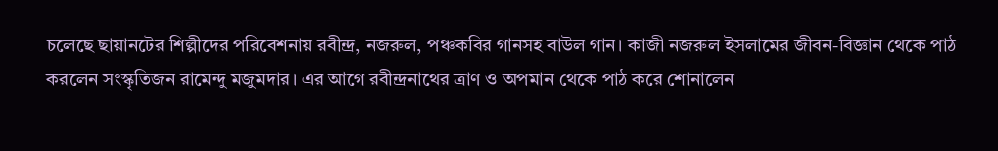চলেছে ছায়ানটের শিল্পীদের পরিবেশনায় রবীন্দ্র, নজরুল, পঞ্চকবির গানসহ বাউল গান। কাজী নজরুল ইসলামের জীবন-বিজ্ঞান থেকে পাঠ করলেন সংস্কৃতিজন রামেন্দু মজুমদার। এর আগে রবীন্দ্রনাথের ত্রাণ ও অপমান থেকে পাঠ করে শোনালেন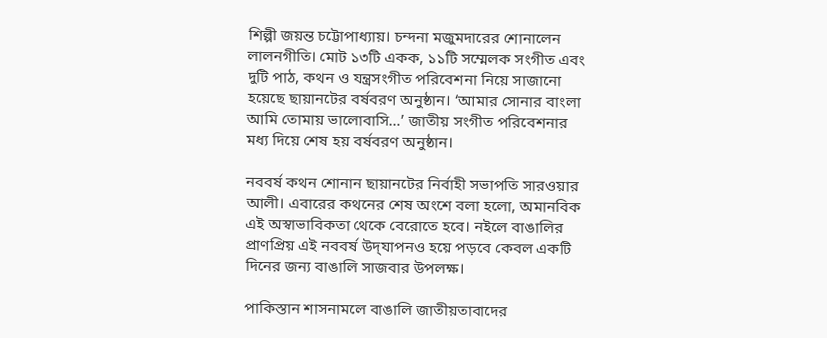শিল্পী জয়ন্ত চট্টোপাধ্যায়। চন্দনা মজুমদারের শোনালেন লালনগীতি। মোট ১৩টি একক, ১১টি সম্মেলক সংগীত এবং দুটি পাঠ, কথন ও যন্ত্রসংগীত পরিবেশনা নিয়ে সাজানো হয়েছে ছায়ানটের বর্ষবরণ অনুষ্ঠান। ‘আমার সোনার বাংলা আমি তোমায় ভালোবাসি…’ জাতীয় সংগীত পরিবেশনার মধ্য দিয়ে শেষ হয় বর্ষবরণ অনুষ্ঠান।

নববর্ষ কথন শোনান ছায়ানটের নির্বাহী সভাপতি সারওয়ার আলী। এবারের কথনের শেষ অংশে বলা হলো, অমানবিক এই অস্বাভাবিকতা থেকে বেরোতে হবে। নইলে বাঙালির প্রাণপ্রিয় এই নববর্ষ উদ্‌যাপনও হয়ে পড়বে কেবল একটি দিনের জন্য বাঙালি সাজবার উপলক্ষ।

পাকিস্তান শাসনামলে বাঙালি জাতীয়তাবাদের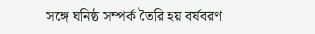সঙ্গে ঘনিষ্ঠ সম্পর্ক তৈরি হয় বর্ষবরণ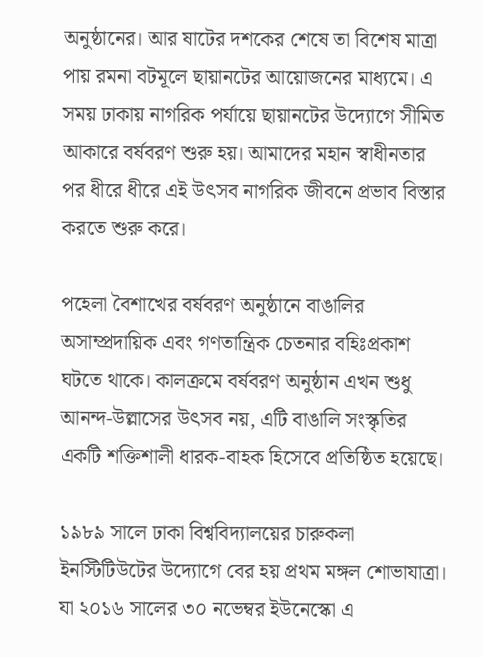অনুষ্ঠানের। আর ষাটের দশকের শেষে তা বিশেষ মাত্রা পায় রমনা বটমূলে ছায়ানটের আয়োজনের মাধ্যমে। এ সময় ঢাকায় নাগরিক পর্যায়ে ছায়ানটের উদ্যোগে সীমিত আকারে বর্ষবরণ শুরু হয়। আমাদের মহান স্বাধীনতার পর ধীরে ধীরে এই উৎসব নাগরিক জীবনে প্রভাব বিস্তার করতে শুরু করে।

পহেলা বৈশাখের বর্ষবরণ অনুষ্ঠানে বাঙালির অসাম্প্রদায়িক এবং গণতান্ত্রিক চেতনার বহিঃপ্রকাশ ঘটতে থাকে। কালক্রমে বর্ষবরণ অনুষ্ঠান এখন শুধু আনন্দ-উল্লাসের উৎসব নয়, এটি বাঙালি সংস্কৃতির একটি শক্তিশালী ধারক-বাহক হিসেবে প্রতিষ্ঠিত হয়েছে।

১৯৮৯ সালে ঢাকা বিশ্ববিদ্যালয়ের চারুকলা ইনস্টিটিউটের উদ্যোগে বের হয় প্রথম মঙ্গল শোভাযাত্রা। যা ২০১৬ সালের ৩০ নভেম্বর ইউনেস্কো এ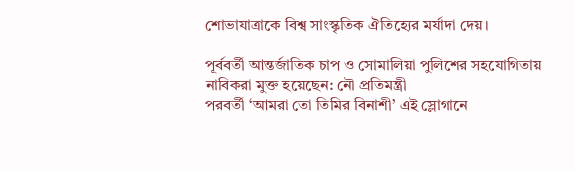শোভাযাত্রাকে বিশ্ব সাংস্কৃতিক ঐতিহ্যের মর্যাদা দেয়।

পূর্ববর্তী আন্তর্জাতিক চাপ ও সোমালিয়া পুলিশের সহযোগিতায় নাবিকরা মুক্ত হয়েছেন: নৌ প্রতিমন্ত্রী
পরবর্তী ‘আমরা তো তিমির বিনাশী’ এই স্লোগানে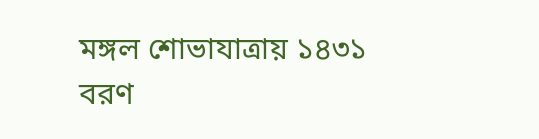মঙ্গল শোভাযাত্রায় ১৪৩১ বরণ